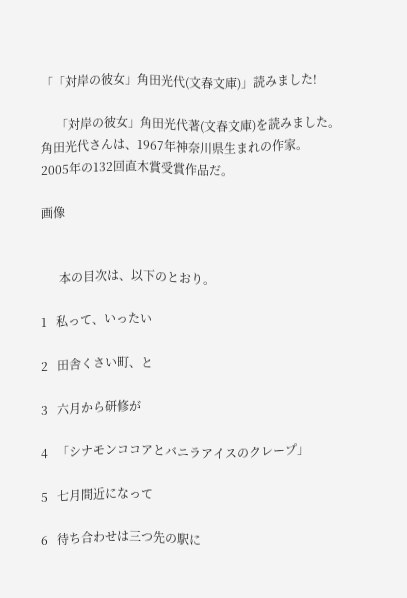「「対岸の彼女」角田光代(文春文庫)」読みました!

     「対岸の彼女」角田光代著(文春文庫)を読みました。
角田光代さんは、1967年神奈川県生まれの作家。
2005年の132回直木賞受賞作品だ。

画像


      本の目次は、以下のとおり。

1   私って、いったい

2   田舎くさい町、と

3   六月から研修が

4   「シナモンココアとバニラアイスのクレープ」

5   七月間近になって

6   待ち合わせは三つ先の駅に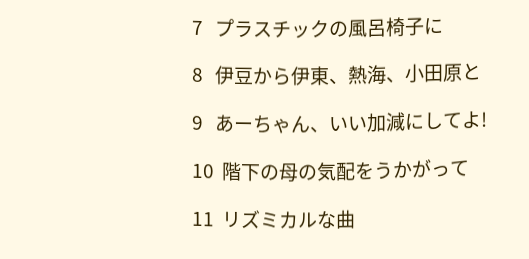7   プラスチックの風呂椅子に

8   伊豆から伊東、熱海、小田原と

9   あーちゃん、いい加減にしてよ!

10  階下の母の気配をうかがって

11  リズミカルな曲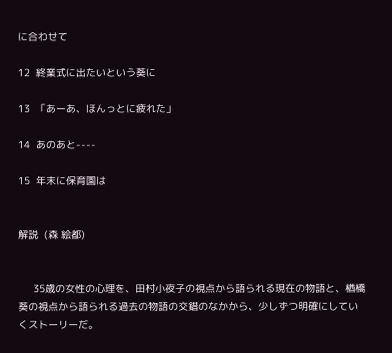に合わせて

12  終業式に出たいという葵に

13  「あーあ、ほんっとに疲れた」

14  あのあと----

15  年末に保育園は


解説  (森 絵都)


     35歳の女性の心理を、田村小夜子の視点から語られる現在の物語と、楢橋葵の視点から語られる過去の物語の交錯のなかから、少しずつ明確にしていくストーリーだ。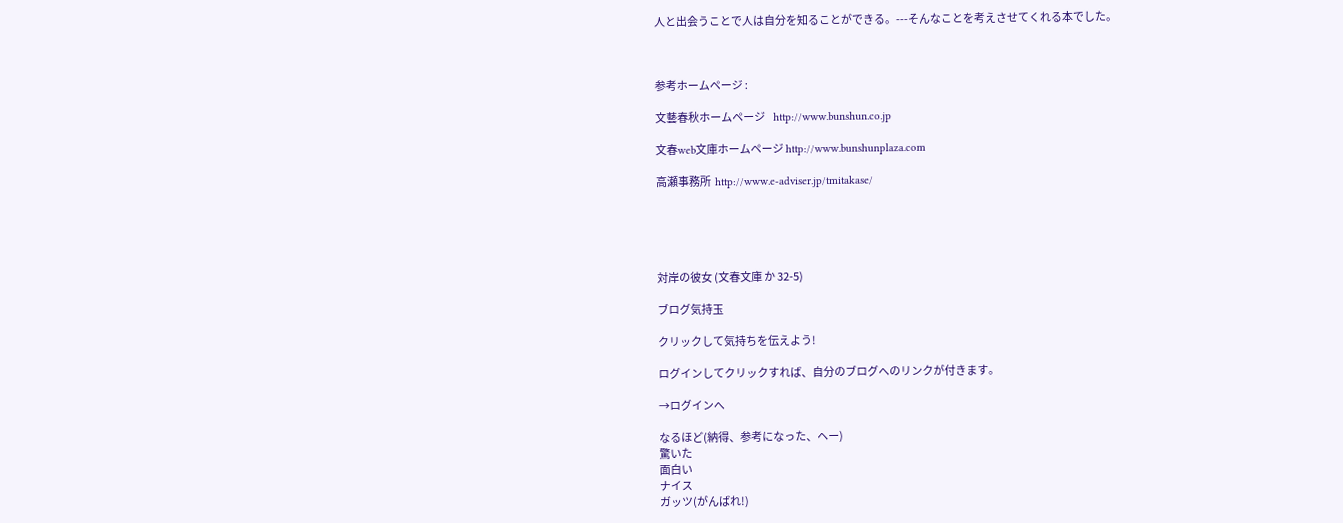人と出会うことで人は自分を知ることができる。---そんなことを考えさせてくれる本でした。



参考ホームページ :

文藝春秋ホームページ    http://www.bunshun.co.jp

文春web文庫ホームページ http://www.bunshunplaza.com

高瀬事務所  http://www.e-adviser.jp/tmitakase/





対岸の彼女 (文春文庫 か 32-5)

ブログ気持玉

クリックして気持ちを伝えよう!

ログインしてクリックすれば、自分のブログへのリンクが付きます。

→ログインへ

なるほど(納得、参考になった、ヘー)
驚いた
面白い
ナイス
ガッツ(がんばれ!)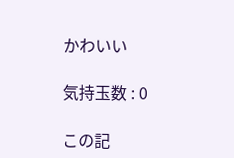かわいい

気持玉数 : 0

この記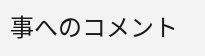事へのコメント